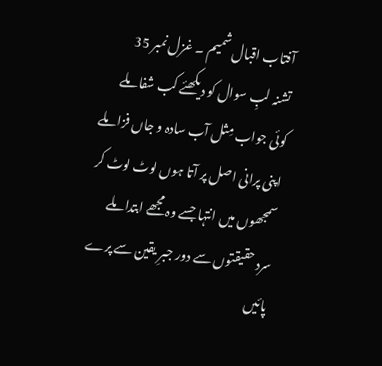آفتاب اقبال شمیم ۔ غزل نمبر 35
تشنہ لبِ سوال کو دیکھئے کب شفا ملے
کوئی جواب مِثل آب سادہ و جاں فزا ملے
اپنی پرانی اصل پر آتا ہوں لوٹ لوٹ کر
سمجھوں میں انتہا جسے وہ مجھے ابتدا ملے
سرد حقیقتوں سے دور جبرِ یقین سے پرے
پائیں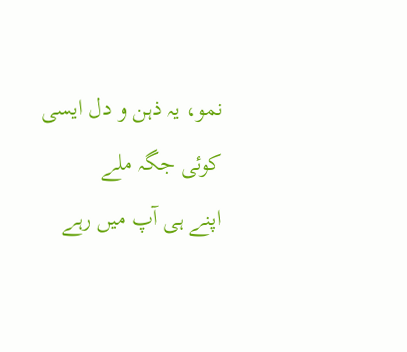نمو، یہ ذہن و دل ایسی کوئی جگہ ملے
اپنے ہی آپ میں رہے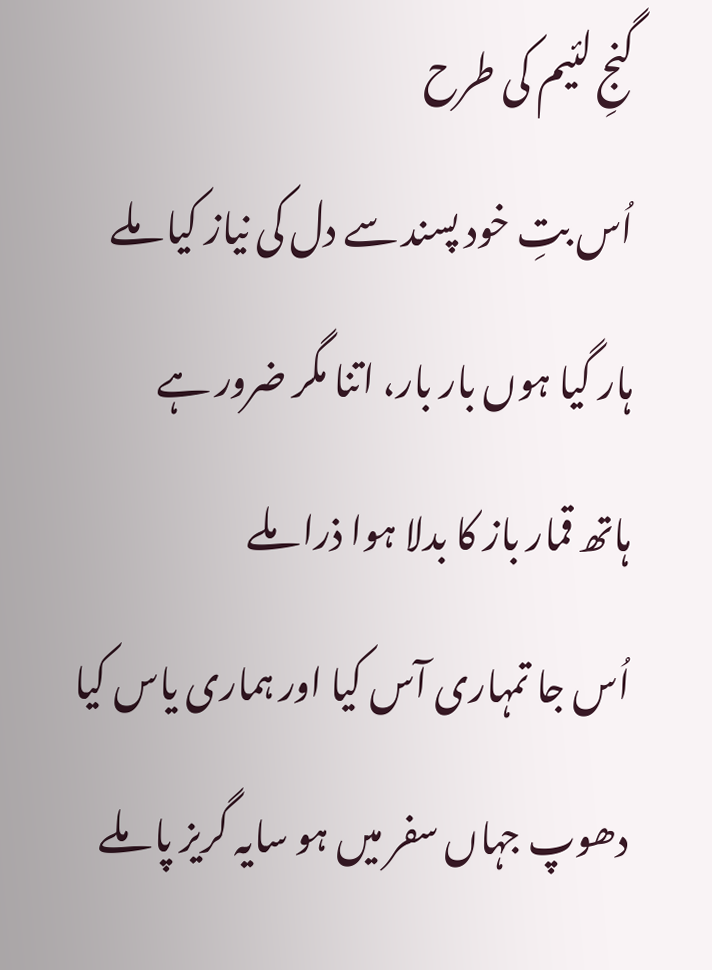گنجِ لئیم کی طرح
اُس بتِ خود پسند سے دل کی نیاز کیا ملے
ہار گیا ہوں بار بار، اتنا مگر ضرور ہے
ہاتھ قمار باز کا بدلا ہوا ذرا ملے
اُس جا تمہاری آس کیا اور ہماری یاس کیا
دھوپ جہاں سفر میں ہو سایہ گریز پا ملے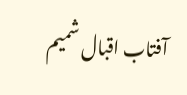آفتاب اقبال شمیم